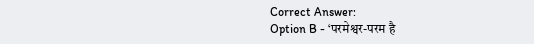Correct Answer:
Option B - ‘परमेश्वर-परम है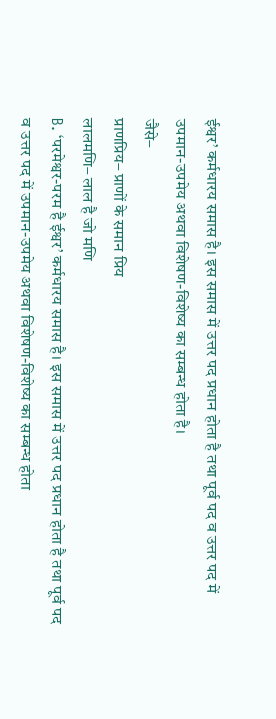ईश्वर’ कर्मधारय समास है। इस समास में उत्तर पद प्रधान होता है तथा पूर्व पद व उत्तर पद में उपमान-उपमेय अथवा विशेषण-विशेष्य का सम्बन्ध होता है।
जैसे–
प्राणप्रिय– प्राणों के समान प्रिय
लालमणि– लाल है जो मणि
B. ‘परमेश्वर-परम है ईश्वर’ कर्मधारय समास है। इस समास में उत्तर पद प्रधान होता है तथा पूर्व पद व उत्तर पद में उपमान-उपमेय अथवा विशेषण-विशेष्य का सम्बन्ध होता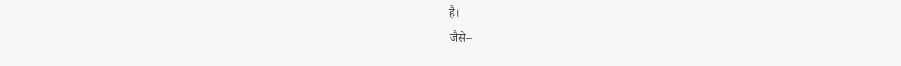है।
जैसे–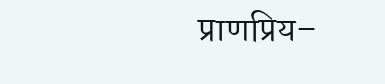प्राणप्रिय–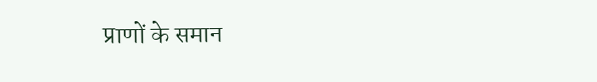प्राणों के समान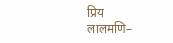प्रिय
लालमणि–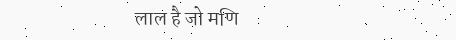लाल है जो मणि